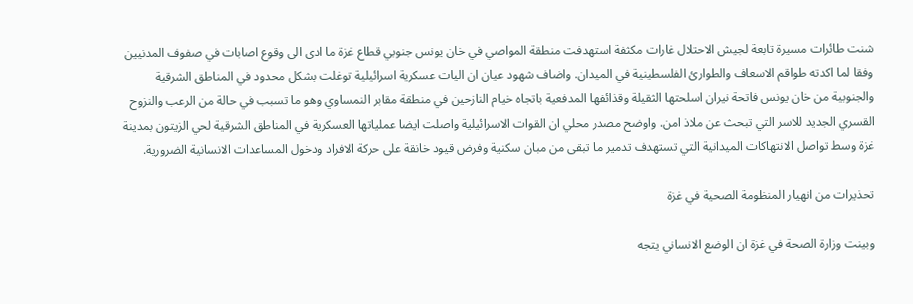شنت طائرات مسيرة تابعة لجيش الاحتلال غارات مكثفة استهدفت منطقة المواصي في خان يونس جنوبي قطاع غزة ما ادى الى وقوع اصابات في صفوف المدنيين وفقا لما اكدته طواقم الاسعاف والطوارئ الفلسطينية في الميدان. واضاف شهود عيان ان اليات عسكرية اسرائيلية توغلت بشكل محدود في المناطق الشرقية والجنوبية من خان يونس فاتحة نيران اسلحتها الثقيلة وقذائفها المدفعية باتجاه خيام النازحين في منطقة مقابر النمساوي وهو ما تسبب في حالة من الرعب والنزوح القسري الجديد للاسر التي تبحث عن ملاذ امن. واوضح مصدر محلي ان القوات الاسرائيلية واصلت ايضا عملياتها العسكرية في المناطق الشرقية لحي الزيتون بمدينة غزة وسط تواصل الانتهاكات الميدانية التي تستهدف تدمير ما تبقى من مبان سكنية وفرض قيود خانقة على حركة الافراد ودخول المساعدات الانسانية الضرورية.

تحذيرات من انهيار المنظومة الصحية في غزة

وبينت وزارة الصحة في غزة ان الوضع الانساني يتجه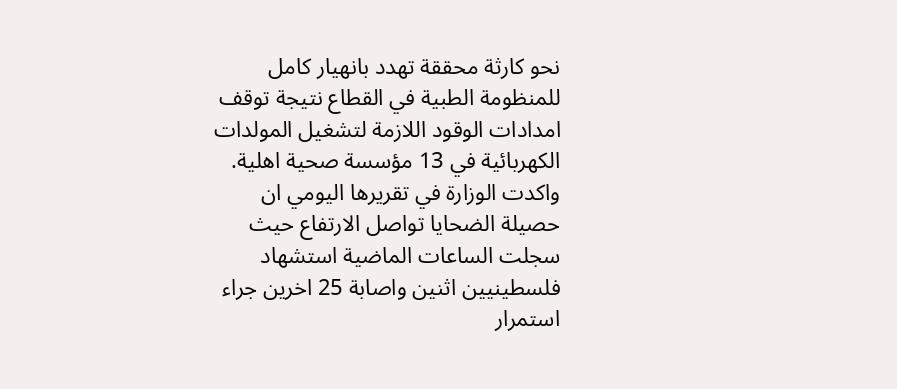نحو كارثة محققة تهدد بانهيار كامل للمنظومة الطبية في القطاع نتيجة توقف امدادات الوقود اللازمة لتشغيل المولدات الكهربائية في 13 مؤسسة صحية اهلية. واكدت الوزارة في تقريرها اليومي ان حصيلة الضحايا تواصل الارتفاع حيث سجلت الساعات الماضية استشهاد فلسطينيين اثنين واصابة 25 اخرين جراء استمرار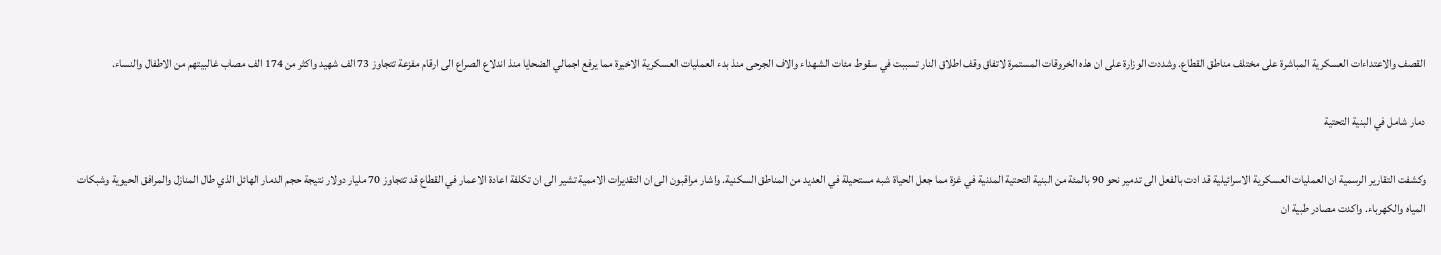القصف والاعتداءات العسكرية المباشرة على مختلف مناطق القطاع. وشددت الوزارة على ان هذه الخروقات المستمرة لاتفاق وقف اطلاق النار تسببت في سقوط مئات الشهداء والاف الجرحى منذ بدء العمليات العسكرية الاخيرة مما يرفع اجمالي الضحايا منذ اندلاع الصراع الى ارقام مفزعة تتجاوز 73 الف شهيد واكثر من 174 الف مصاب غالبيتهم من الاطفال والنساء.

دمار شامل في البنية التحتية

وكشفت التقارير الرسمية ان العمليات العسكرية الاسرائيلية قد ادت بالفعل الى تدمير نحو 90 بالمئة من البنية التحتية المدنية في غزة مما جعل الحياة شبه مستحيلة في العديد من المناطق السكنية. واشار مراقبون الى ان التقديرات الاممية تشير الى ان تكلفة اعادة الاعمار في القطاع قد تتجاوز 70 مليار دولار نتيجة حجم الدمار الهائل الذي طال المنازل والمرافق الحيوية وشبكات المياه والكهرباء. واكدت مصادر طبية ان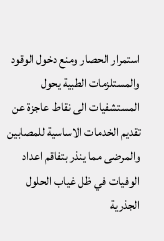استمرار الحصار ومنع دخول الوقود والمستلزمات الطبية يحول المستشفيات الى نقاط عاجزة عن تقديم الخدمات الاساسية للمصابين والمرضى مما ينذر بتفاقم اعداد الوفيات في ظل غياب الحلول الجذرية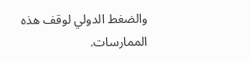والضغط الدولي لوقف هذه الممارسات.